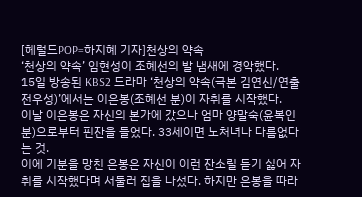[헤럴드POP=하지혜 기자]천상의 약속
‘천상의 약속’ 임현성이 조혜선의 발 냄새에 경악했다.
15일 방송된 KBS2 드라마 ‘천상의 약속(극본 김연신/연출 전우성)’에서는 이은봉(조혜선 분)이 자취를 시작했다.
이날 이은봉은 자신의 본가에 갔으나 엄마 양말숙(윤복인 분)으로부터 핀잔을 들었다. 33세이면 노처녀나 다름없다는 것.
이에 기분을 망친 은봉은 자신이 이런 잔소릴 듣기 싫어 자취를 시작했다며 서둘러 집을 나섰다. 하지만 은봉을 따라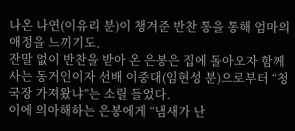나온 나연(이유리 분)이 챙겨준 반찬 통을 통해 엄마의 애정을 느끼기도.
잔말 없이 반찬을 받아 온 은봉은 집에 돌아오자 함께 사는 동거인이자 선배 이중대(임현성 분)으로부터 “청국장 가져왔냐”는 소릴 들었다.
이에 의아해하는 은봉에게 “냄새가 난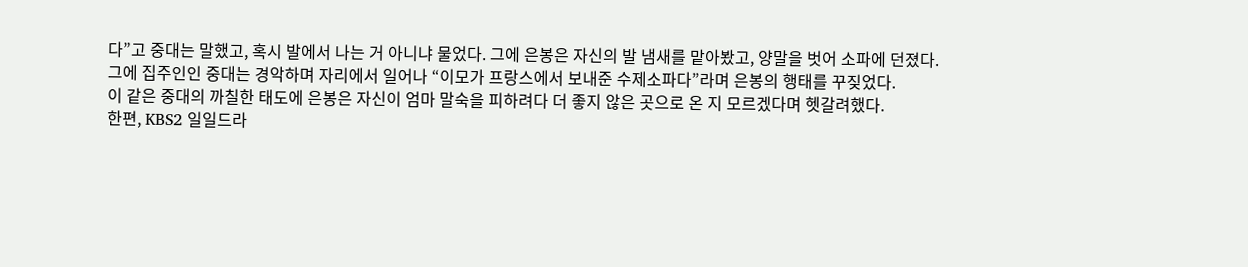다”고 중대는 말했고, 혹시 발에서 나는 거 아니냐 물었다. 그에 은봉은 자신의 발 냄새를 맡아봤고, 양말을 벗어 소파에 던졌다.
그에 집주인인 중대는 경악하며 자리에서 일어나 “이모가 프랑스에서 보내준 수제소파다”라며 은봉의 행태를 꾸짖었다.
이 같은 중대의 까칠한 태도에 은봉은 자신이 엄마 말숙을 피하려다 더 좋지 않은 곳으로 온 지 모르겠다며 헷갈려했다.
한편, KBS2 일일드라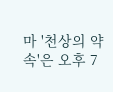마 '천상의 약속'은 오후 7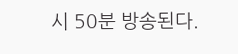시 50분 방송된다.